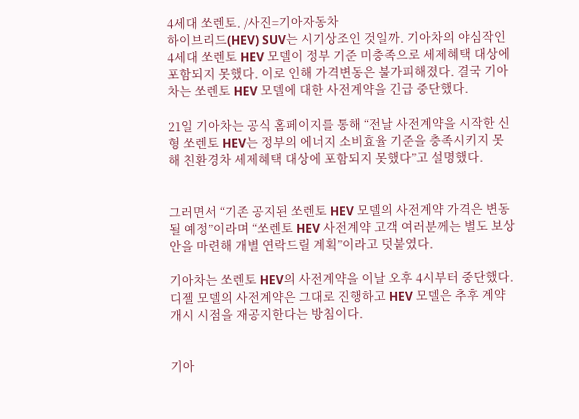4세대 쏘렌토. /사진=기아자동차
하이브리드(HEV) SUV는 시기상조인 것일까. 기아차의 야심작인 4세대 쏘렌토 HEV 모델이 정부 기준 미충족으로 세제혜택 대상에 포함되지 못했다. 이로 인해 가격변동은 불가피해졌다. 결국 기아차는 쏘렌토 HEV 모델에 대한 사전계약을 긴급 중단했다.

21일 기아차는 공식 홈페이지를 통해 “전날 사전계약을 시작한 신형 쏘렌토 HEV는 정부의 에너지 소비효율 기준을 충족시키지 못해 친환경차 세제혜택 대상에 포함되지 못했다”고 설명했다.


그러면서 “기존 공지된 쏘렌토 HEV 모델의 사전계약 가격은 변동될 예정”이라며 “쏘렌토 HEV 사전계약 고객 여러분께는 별도 보상안을 마련해 개별 연락드릴 계획”이라고 덧붙였다.

기아차는 쏘렌토 HEV의 사전계약을 이날 오후 4시부터 중단했다. 디젤 모델의 사전계약은 그대로 진행하고 HEV 모델은 추후 계약 개시 시점을 재공지한다는 방침이다.


기아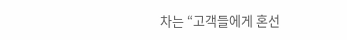차는 “고객들에게 혼선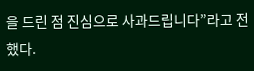을 드린 점 진심으로 사과드립니다”라고 전했다.